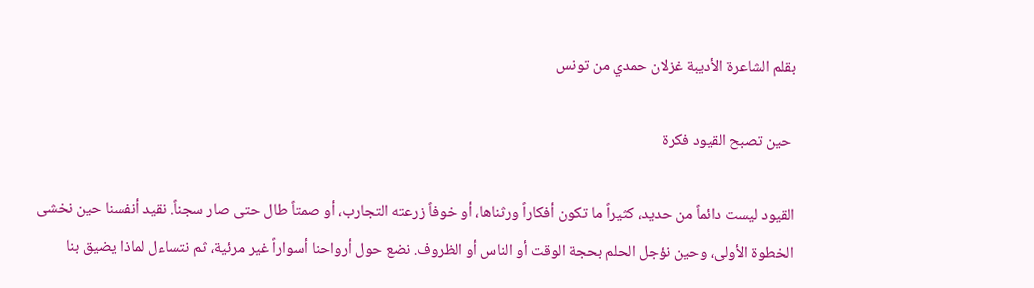بقلم الشاعرة الأديبة غزلان حمدي من تونس

 حين تصبح القيود فكرة

القيود ليست دائماً من حديد، كثيراً ما تكون أفكاراً ورثناها، أو خوفاً زرعته التجارب، أو صمتاً طال حتى صار سجناً. نقيد أنفسنا حين نخشى الخطوة الأولى، وحين نؤجل الحلم بحجة الوقت أو الناس أو الظروف. نضع حول أرواحنا أسواراً غير مرئية، ثم نتساءل لماذا يضيق بنا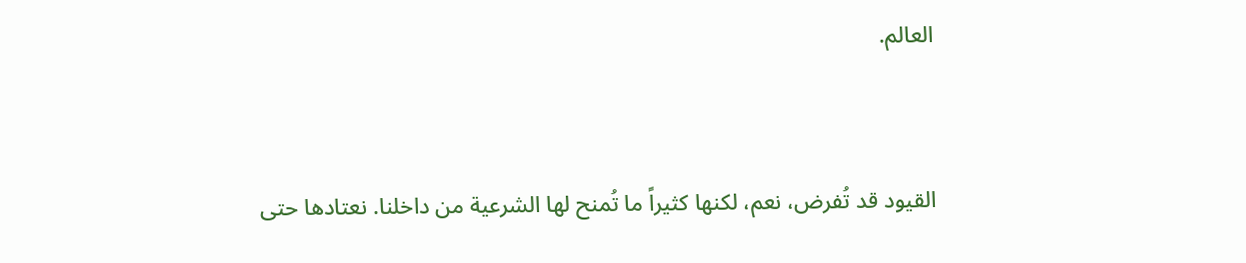العالم.


القيود قد تُفرض، نعم، لكنها كثيراً ما تُمنح لها الشرعية من داخلنا. نعتادها حتى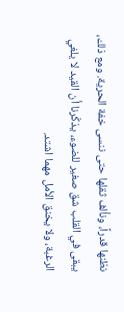نظنها قدراً، ونألف ثقلها حتى ننسى خفة الحرية. ومع ذلك، يبقى في القلب شق صغير للضوء، يذكّرنا أن القيد لا يلغي الرغبة، ولا يخنق الأمل مهما اشتد.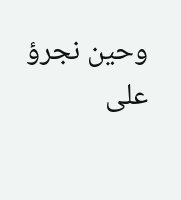وحين نجرؤ على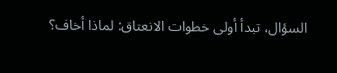السؤال، تبدأ أولى خطوات الانعتاق: لماذا أخاف؟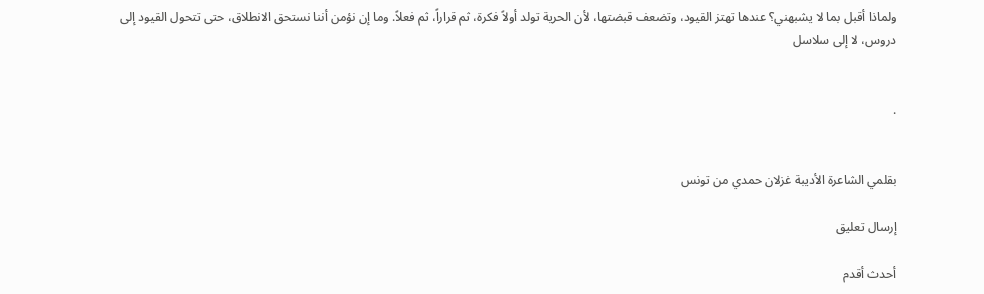ولماذا أقبل بما لا يشبهني؟ عندها تهتز القيود، وتضعف قبضتها، لأن الحرية تولد أولاً فكرة، ثم قراراً، ثم فعلاً. وما إن نؤمن أننا نستحق الانطلاق، حتى تتحول القيود إلى دروس، لا إلى سلاسل


.


بقلمي الشاعرة الأديبة غزلان حمدي من تونس

إرسال تعليق

أحدث أقدم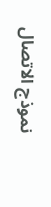نموذج الاتصال